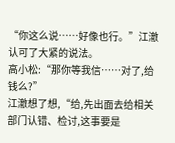“你这么说……好像也行。”江澈认可了大紧的说法。
高小松:“那你等我信……对了,给钱么?”
江澈想了想,“给,先出面去给相关部门认错、检讨,这事要是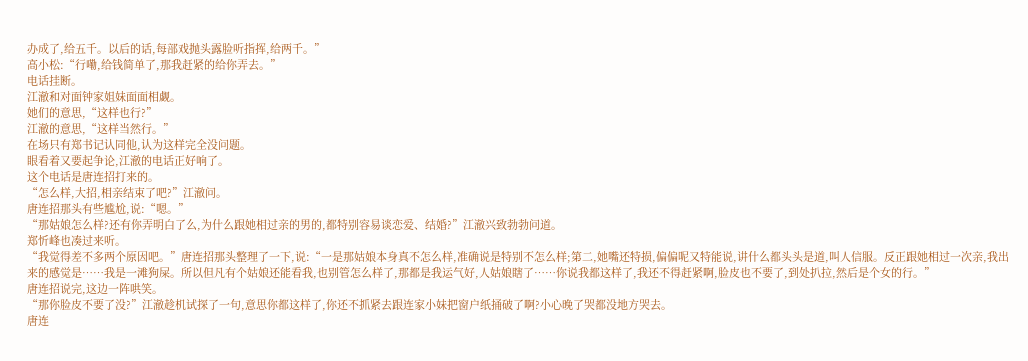办成了,给五千。以后的话,每部戏抛头露脸听指挥,给两千。”
高小松:“行嘞,给钱简单了,那我赶紧的给你弄去。”
电话挂断。
江澈和对面钟家姐妹面面相觑。
她们的意思,“这样也行?”
江澈的意思,“这样当然行。”
在场只有郑书记认同他,认为这样完全没问题。
眼看着又要起争论,江澈的电话正好响了。
这个电话是唐连招打来的。
“怎么样,大招,相亲结束了吧?”江澈问。
唐连招那头有些尴尬,说:“嗯。”
“那姑娘怎么样?还有你弄明白了么,为什么跟她相过亲的男的,都特别容易谈恋爱、结婚?”江澈兴致勃勃问道。
郑忻峰也凑过来听。
“我觉得差不多两个原因吧。”唐连招那头整理了一下,说:“一是那姑娘本身真不怎么样,准确说是特别不怎么样;第二,她嘴还特损,偏偏呢又特能说,讲什么都头头是道,叫人信服。反正跟她相过一次亲,我出来的感觉是……我是一滩狗屎。所以但凡有个姑娘还能看我,也别管怎么样了,那都是我运气好,人姑娘瞎了……你说我都这样了,我还不得赶紧啊,脸皮也不要了,到处扒拉,然后是个女的行。”
唐连招说完,这边一阵哄笑。
“那你脸皮不要了没?”江澈趁机试探了一句,意思你都这样了,你还不抓紧去跟连家小妹把窗户纸捅破了啊?小心晚了哭都没地方哭去。
唐连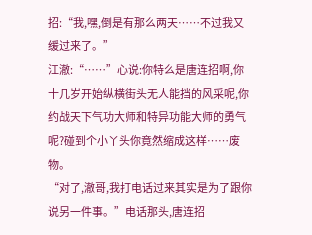招:“我,嘿,倒是有那么两天……不过我又缓过来了。”
江澈:“……”心说:你特么是唐连招啊,你十几岁开始纵横街头无人能挡的风采呢,你约战天下气功大师和特异功能大师的勇气呢?碰到个小丫头你竟然缩成这样……废物。
“对了,澈哥,我打电话过来其实是为了跟你说另一件事。”电话那头,唐连招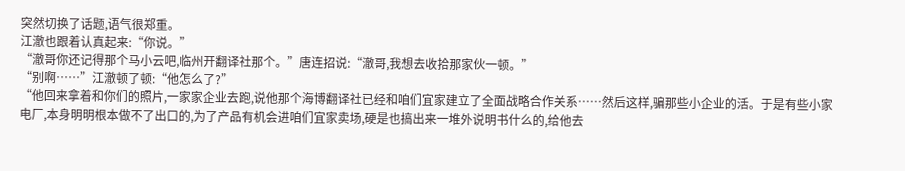突然切换了话题,语气很郑重。
江澈也跟着认真起来:“你说。”
“澈哥你还记得那个马小云吧,临州开翻译社那个。”唐连招说:“澈哥,我想去收拾那家伙一顿。”
“别啊……”江澈顿了顿:“他怎么了?”
“他回来拿着和你们的照片,一家家企业去跑,说他那个海博翻译社已经和咱们宜家建立了全面战略合作关系……然后这样,骗那些小企业的活。于是有些小家电厂,本身明明根本做不了出口的,为了产品有机会进咱们宜家卖场,硬是也搞出来一堆外说明书什么的,给他去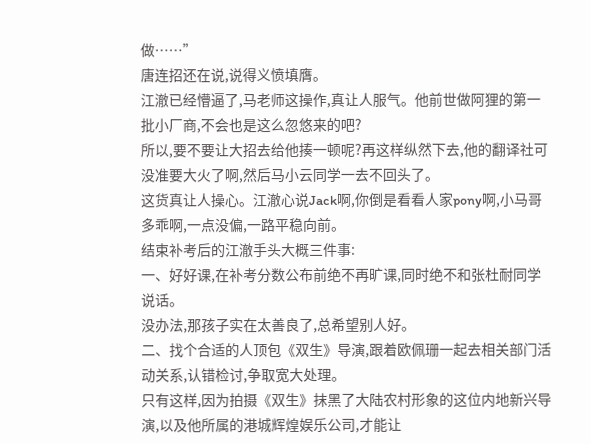做……”
唐连招还在说,说得义愤填膺。
江澈已经懵逼了,马老师这操作,真让人服气。他前世做阿狸的第一批小厂商,不会也是这么忽悠来的吧?
所以,要不要让大招去给他揍一顿呢?再这样纵然下去,他的翻译社可没准要大火了啊,然后马小云同学一去不回头了。
这货真让人操心。江澈心说Jack啊,你倒是看看人家pony啊,小马哥多乖啊,一点没偏,一路平稳向前。
结束补考后的江澈手头大概三件事:
一、好好课,在补考分数公布前绝不再旷课,同时绝不和张杜耐同学说话。
没办法,那孩子实在太善良了,总希望别人好。
二、找个合适的人顶包《双生》导演,跟着欧佩珊一起去相关部门活动关系,认错检讨,争取宽大处理。
只有这样,因为拍摄《双生》抹黑了大陆农村形象的这位内地新兴导演,以及他所属的港城辉煌娱乐公司,才能让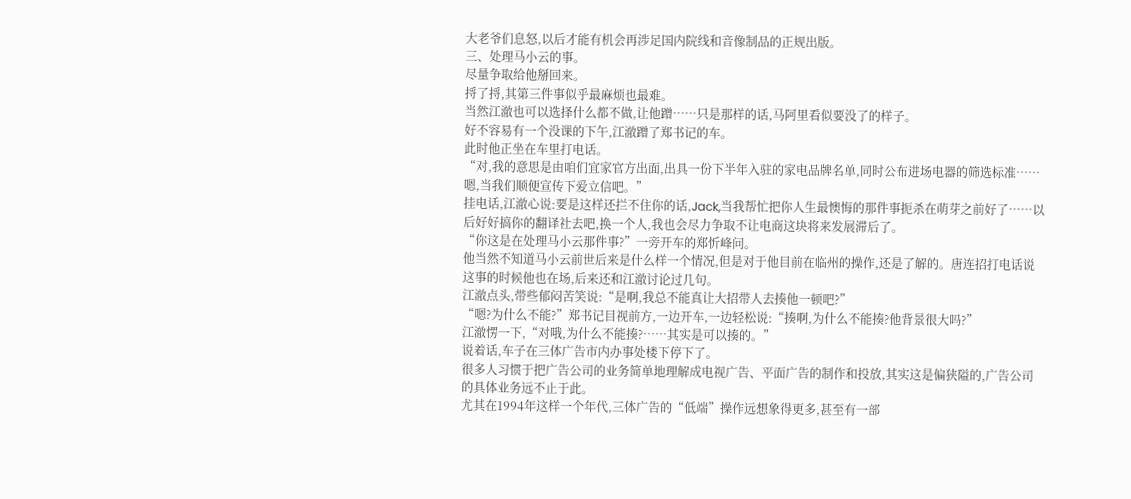大老爷们息怒,以后才能有机会再涉足国内院线和音像制品的正规出版。
三、处理马小云的事。
尽量争取给他掰回来。
捋了捋,其第三件事似乎最麻烦也最难。
当然江澈也可以选择什么都不做,让他蹭……只是那样的话,马阿里看似要没了的样子。
好不容易有一个没课的下午,江澈蹭了郑书记的车。
此时他正坐在车里打电话。
“对,我的意思是由咱们宜家官方出面,出具一份下半年入驻的家电品牌名单,同时公布进场电器的筛选标准……嗯,当我们顺便宣传下爱立信吧。”
挂电话,江澈心说:要是这样还拦不住你的话,Jack,当我帮忙把你人生最懊悔的那件事扼杀在萌芽之前好了……以后好好搞你的翻译社去吧,换一个人,我也会尽力争取不让电商这块将来发展滞后了。
“你这是在处理马小云那件事?”一旁开车的郑忻峰问。
他当然不知道马小云前世后来是什么样一个情况,但是对于他目前在临州的操作,还是了解的。唐连招打电话说这事的时候他也在场,后来还和江澈讨论过几句。
江澈点头,带些郁闷苦笑说:“是啊,我总不能真让大招带人去揍他一顿吧?”
“嗯?为什么不能?”郑书记目视前方,一边开车,一边轻松说:“揍啊,为什么不能揍?他背景很大吗?”
江澈愣一下,“对哦,为什么不能揍?……其实是可以揍的。”
说着话,车子在三体广告市内办事处楼下停下了。
很多人习惯于把广告公司的业务简单地理解成电视广告、平面广告的制作和投放,其实这是偏狭隘的,广告公司的具体业务远不止于此。
尤其在1994年这样一个年代,三体广告的“低端”操作远想象得更多,甚至有一部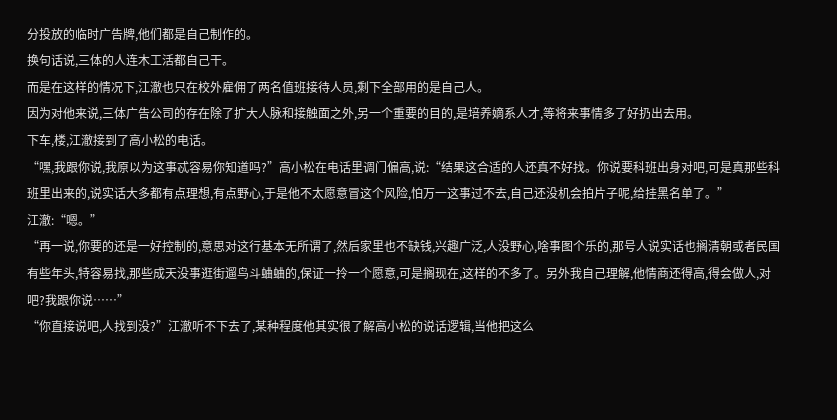分投放的临时广告牌,他们都是自己制作的。
换句话说,三体的人连木工活都自己干。
而是在这样的情况下,江澈也只在校外雇佣了两名值班接待人员,剩下全部用的是自己人。
因为对他来说,三体广告公司的存在除了扩大人脉和接触面之外,另一个重要的目的,是培养嫡系人才,等将来事情多了好扔出去用。
下车,楼,江澈接到了高小松的电话。
“嘿,我跟你说,我原以为这事忒容易你知道吗?”高小松在电话里调门偏高,说:“结果这合适的人还真不好找。你说要科班出身对吧,可是真那些科班里出来的,说实话大多都有点理想,有点野心,于是他不太愿意冒这个风险,怕万一这事过不去,自己还没机会拍片子呢,给挂黑名单了。”
江澈:“嗯。”
“再一说,你要的还是一好控制的,意思对这行基本无所谓了,然后家里也不缺钱,兴趣广泛,人没野心,啥事图个乐的,那号人说实话也搁清朝或者民国有些年头,特容易找,那些成天没事逛街遛鸟斗蛐蛐的,保证一拎一个愿意,可是搁现在,这样的不多了。另外我自己理解,他情商还得高,得会做人,对吧?我跟你说……”
“你直接说吧,人找到没?”江澈听不下去了,某种程度他其实很了解高小松的说话逻辑,当他把这么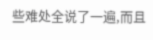些难处全说了一遍,而且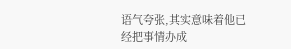语气夸张,其实意味着他已经把事情办成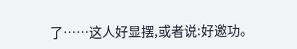了……这人好显摆,或者说:好邀功。